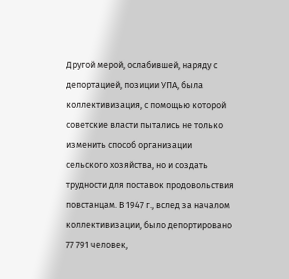Другой мерой, ослабившей, наряду с депортацией, позиции УПА, была коллективизация, с помощью которой советские власти пытались не только изменить способ организации сельского хозяйства, но и создать трудности для поставок продовольствия повстанцам. В 1947 г., вслед за началом коллективизации, было депортировано 77 791 человек,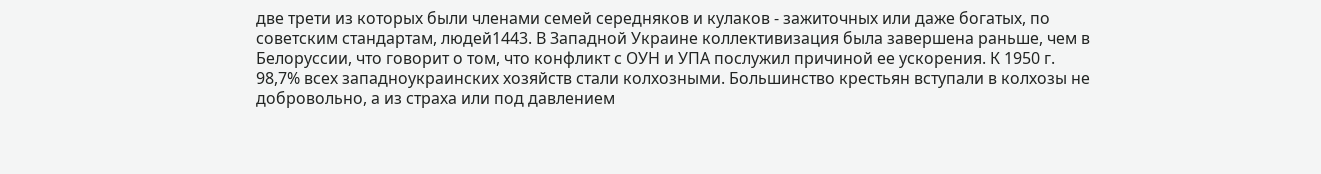две трети из которых были членами семей середняков и кулаков - зажиточных или даже богатых, по советским стандартам, людей1443. В Западной Украине коллективизация была завершена раньше, чем в Белоруссии, что говорит о том, что конфликт с ОУН и УПА послужил причиной ее ускорения. К 1950 г. 98,7% всех западноукраинских хозяйств стали колхозными. Большинство крестьян вступали в колхозы не добровольно, а из страха или под давлением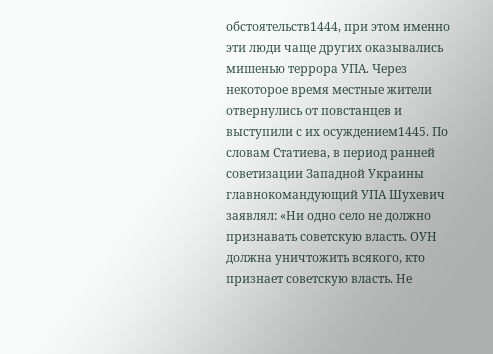обстоятельств1444, при этом именно эти люди чаще других оказывались мишенью террора УПА. Через некоторое время местные жители отвернулись от повстанцев и выступили с их осуждением1445. По словам Статиева, в период ранней советизации Западной Украины главнокомандующий УПА Шухевич заявлял: «Ни одно село не должно признавать советскую власть. ОУН должна уничтожить всякого, кто признает советскую власть. Не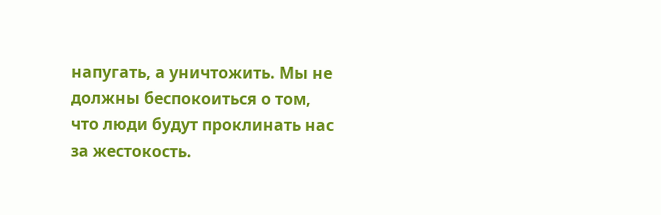напугать, а уничтожить. Мы не должны беспокоиться о том, что люди будут проклинать нас за жестокость.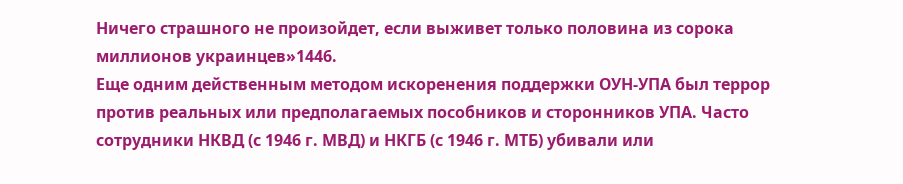Ничего страшного не произойдет, если выживет только половина из сорока миллионов украинцев»1446.
Еще одним действенным методом искоренения поддержки ОУН-УПА был террор против реальных или предполагаемых пособников и сторонников УПА. Часто сотрудники НКВД (с 1946 г. МВД) и НКГБ (с 1946 г. МТБ) убивали или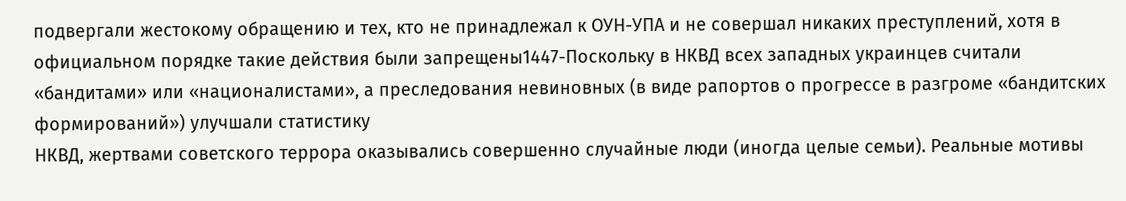подвергали жестокому обращению и тех, кто не принадлежал к ОУН-УПА и не совершал никаких преступлений, хотя в официальном порядке такие действия были запрещены1447-Поскольку в НКВД всех западных украинцев считали «бандитами» или «националистами», а преследования невиновных (в виде рапортов о прогрессе в разгроме «бандитских формирований») улучшали статистику
НКВД, жертвами советского террора оказывались совершенно случайные люди (иногда целые семьи). Реальные мотивы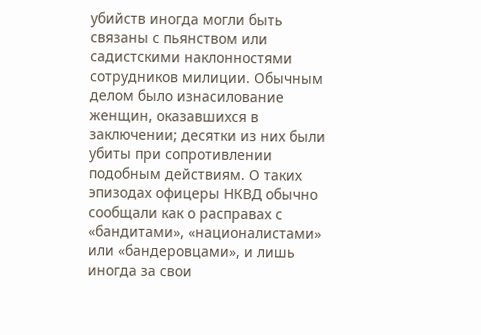убийств иногда могли быть связаны с пьянством или садистскими наклонностями сотрудников милиции. Обычным делом было изнасилование женщин, оказавшихся в заключении; десятки из них были убиты при сопротивлении подобным действиям. О таких эпизодах офицеры НКВД обычно сообщали как о расправах с «бандитами», «националистами» или «бандеровцами», и лишь иногда за свои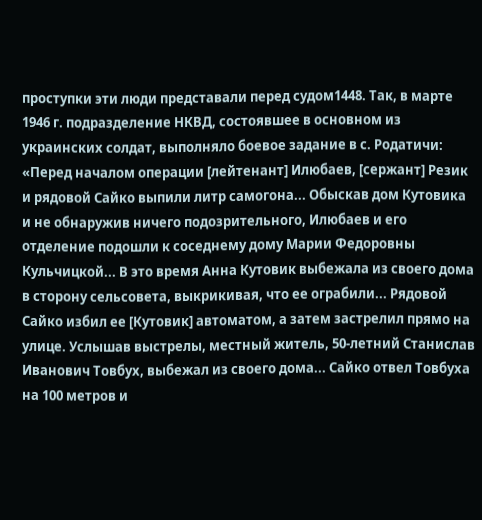проступки эти люди представали перед судом1448. Так, в марте 1946 г. подразделение НКВД, состоявшее в основном из украинских солдат, выполняло боевое задание в с. Родатичи: «Перед началом операции [лейтенант] Илюбаев, [сержант] Резик и рядовой Сайко выпили литр самогона... Обыскав дом Кутовика и не обнаружив ничего подозрительного, Илюбаев и его отделение подошли к соседнему дому Марии Федоровны Кульчицкой... В это время Анна Кутовик выбежала из своего дома в сторону сельсовета, выкрикивая, что ее ограбили... Рядовой Сайко избил ее [Кутовик] автоматом, а затем застрелил прямо на улице. Услышав выстрелы, местный житель, 50-летний Станислав Иванович Товбух, выбежал из своего дома... Сайко отвел Товбуха на 100 метров и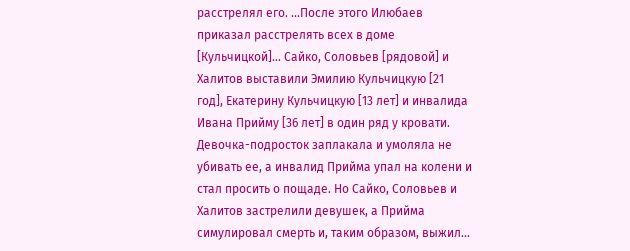расстрелял его. ...После этого Илюбаев приказал расстрелять всех в доме [Кульчицкой]... Сайко, Соловьев [рядовой] и Халитов выставили Эмилию Кульчицкую [21 год], Екатерину Кульчицкую [13 лет] и инвалида Ивана Прийму [36 лет] в один ряд у кровати. Девочка-подросток заплакала и умоляла не убивать ее, а инвалид Прийма упал на колени и стал просить о пощаде. Но Сайко, Соловьев и Халитов застрелили девушек, а Прийма симулировал смерть и, таким образом, выжил...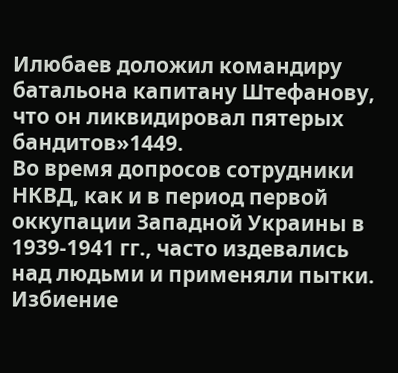Илюбаев доложил командиру батальона капитану Штефанову, что он ликвидировал пятерых бандитов»1449.
Во время допросов сотрудники НКВД, как и в период первой оккупации Западной Украины в 1939-1941 гг., часто издевались над людьми и применяли пытки. Избиение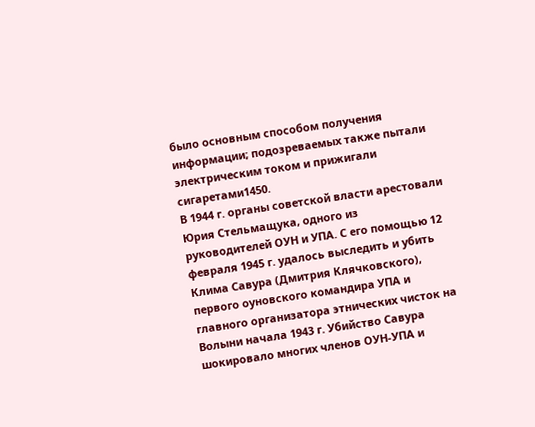было основным способом получения информации; подозреваемых также пытали электрическим током и прижигали сигаретами1450.
В 1944 г. органы советской власти арестовали Юрия Стельмащука, одного из руководителей ОУН и УПА. С его помощью 12 февраля 1945 г. удалось выследить и убить Клима Савура (Дмитрия Клячковского), первого оуновского командира УПА и главного организатора этнических чисток на Волыни начала 1943 г. Убийство Савура шокировало многих членов ОУН-УПА и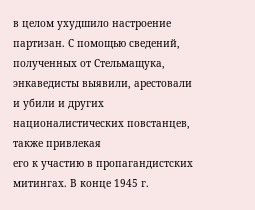в целом ухудшило настроение партизан. С помощью сведений, полученных от Стельмащука, энкаведисты выявили, арестовали и убили и других националистических повстанцев, также привлекая
его к участию в пропагандистских митингах. В конце 1945 г.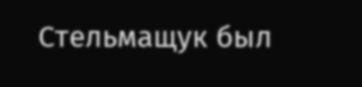Стельмащук был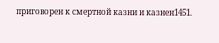приговорен к смертной казни и казнен1451.